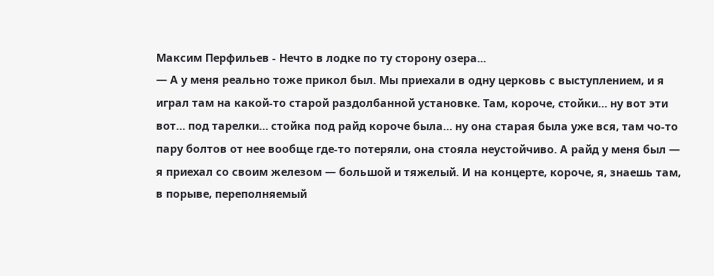Максим Перфильев - Нечто в лодке по ту сторону озера...
— А у меня реально тоже прикол был. Мы приехали в одну церковь с выступлением, и я играл там на какой-то старой раздолбанной установке. Там, короче, стойки… ну вот эти вот… под тарелки… стойка под райд короче была… ну она старая была уже вся, там чо-то пару болтов от нее вообще где-то потеряли, она стояла неустойчиво. А райд у меня был — я приехал со своим железом — большой и тяжелый. И на концерте, короче, я, знаешь там, в порыве, переполняемый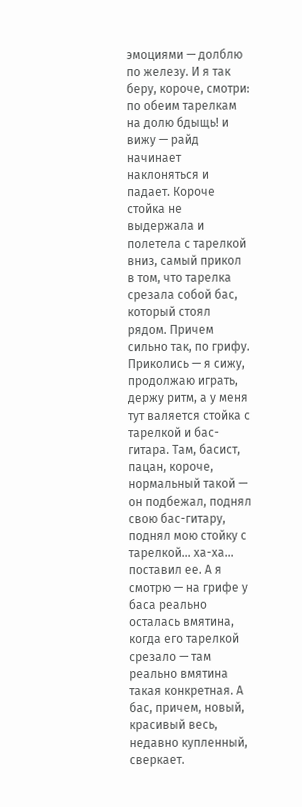эмоциями — долблю по железу. И я так беру, короче, смотри: по обеим тарелкам на долю бдыщь! и вижу — райд начинает наклоняться и падает. Короче стойка не выдержала и полетела с тарелкой вниз, самый прикол в том, что тарелка срезала собой бас, который стоял рядом. Причем сильно так, по грифу. Приколись — я сижу, продолжаю играть, держу ритм, а у меня тут валяется стойка с тарелкой и бас-гитара. Там, басист, пацан, короче, нормальный такой — он подбежал, поднял свою бас-гитару, поднял мою стойку с тарелкой… ха-ха… поставил ее. А я смотрю — на грифе у баса реально осталась вмятина, когда его тарелкой срезало — там реально вмятина такая конкретная. А бас, причем, новый, красивый весь, недавно купленный, сверкает.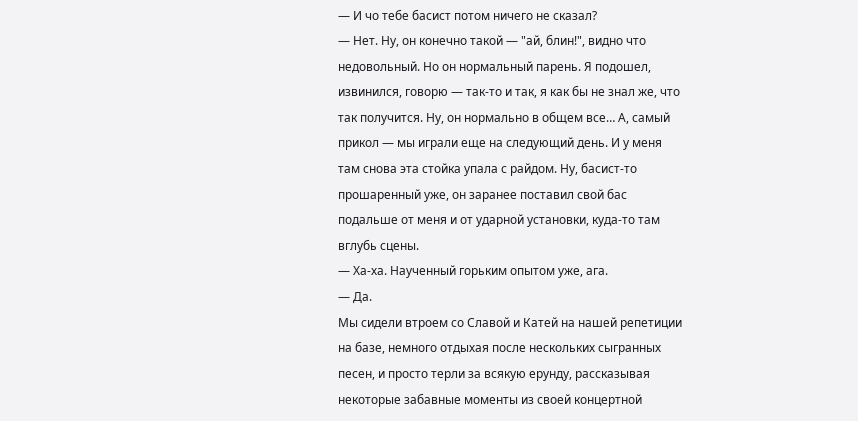— И чо тебе басист потом ничего не сказал?
— Нет. Ну, он конечно такой — "ай, блин!", видно что недовольный. Но он нормальный парень. Я подошел, извинился, говорю — так-то и так, я как бы не знал же, что так получится. Ну, он нормально в общем все… А, самый прикол — мы играли еще на следующий день. И у меня там снова эта стойка упала с райдом. Ну, басист-то прошаренный уже, он заранее поставил свой бас подальше от меня и от ударной установки, куда-то там вглубь сцены.
— Ха-ха. Наученный горьким опытом уже, ага.
— Да.
Мы сидели втроем со Славой и Катей на нашей репетиции на базе, немного отдыхая после нескольких сыгранных песен, и просто терли за всякую ерунду, рассказывая некоторые забавные моменты из своей концертной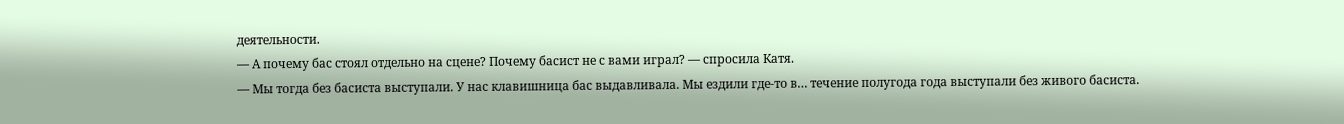деятельности.
— А почему бас стоял отдельно на сцене? Почему басист не с вами играл? — спросила Катя.
— Мы тогда без басиста выступали. У нас клавишница бас выдавливала. Мы ездили где-то в… течение полугода года выступали без живого басиста.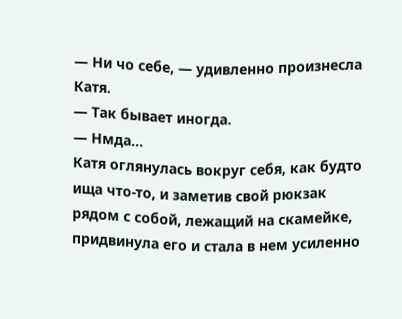— Ни чо себе, — удивленно произнесла Катя.
— Так бывает иногда.
— Нмда…
Катя оглянулась вокруг себя, как будто ища что-то, и заметив свой рюкзак рядом с собой, лежащий на скамейке, придвинула его и стала в нем усиленно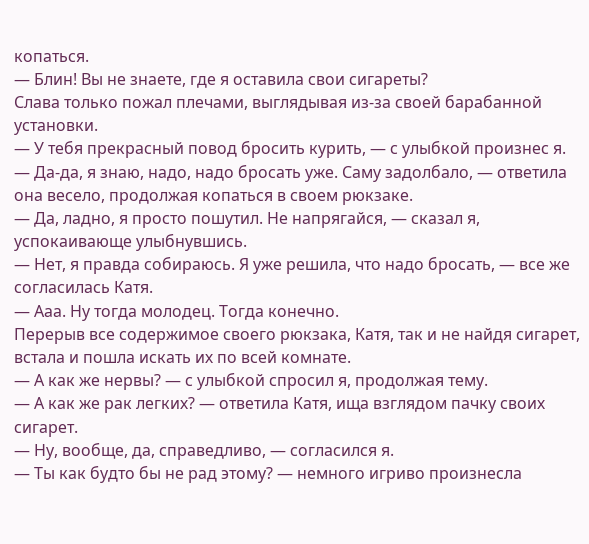копаться.
— Блин! Вы не знаете, где я оставила свои сигареты?
Слава только пожал плечами, выглядывая из-за своей барабанной установки.
— У тебя прекрасный повод бросить курить, — с улыбкой произнес я.
— Да-да, я знаю, надо, надо бросать уже. Саму задолбало, — ответила она весело, продолжая копаться в своем рюкзаке.
— Да, ладно, я просто пошутил. Не напрягайся, — сказал я, успокаивающе улыбнувшись.
— Нет, я правда собираюсь. Я уже решила, что надо бросать, — все же согласилась Катя.
— Ааа. Ну тогда молодец. Тогда конечно.
Перерыв все содержимое своего рюкзака, Катя, так и не найдя сигарет, встала и пошла искать их по всей комнате.
— А как же нервы? — с улыбкой спросил я, продолжая тему.
— А как же рак легких? — ответила Катя, ища взглядом пачку своих сигарет.
— Ну, вообще, да, справедливо, — согласился я.
— Ты как будто бы не рад этому? — немного игриво произнесла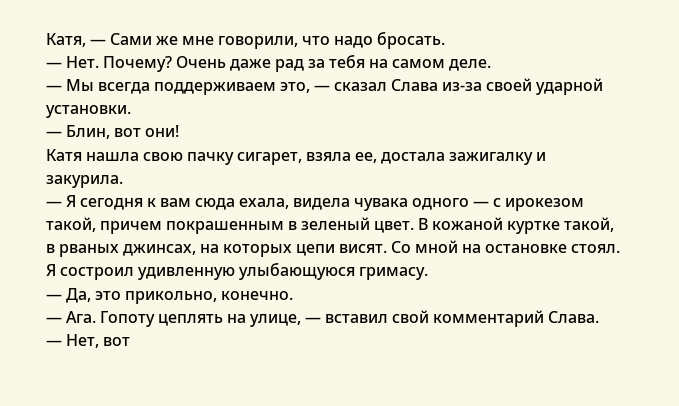Катя, — Сами же мне говорили, что надо бросать.
— Нет. Почему? Очень даже рад за тебя на самом деле.
— Мы всегда поддерживаем это, — сказал Слава из-за своей ударной установки.
— Блин, вот они!
Катя нашла свою пачку сигарет, взяла ее, достала зажигалку и закурила.
— Я сегодня к вам сюда ехала, видела чувака одного — с ирокезом такой, причем покрашенным в зеленый цвет. В кожаной куртке такой, в рваных джинсах, на которых цепи висят. Со мной на остановке стоял.
Я состроил удивленную улыбающуюся гримасу.
— Да, это прикольно, конечно.
— Ага. Гопоту цеплять на улице, — вставил свой комментарий Слава.
— Нет, вот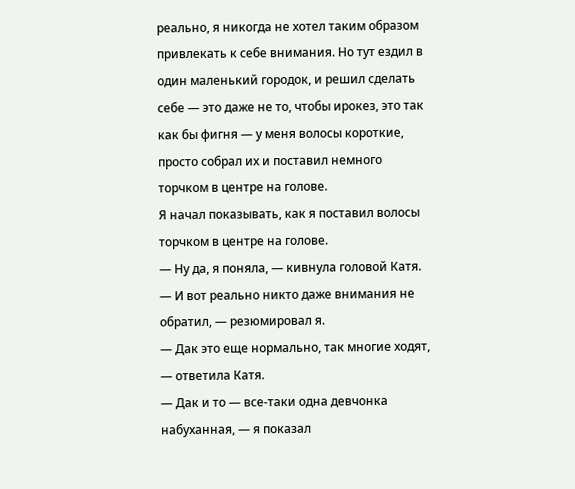реально, я никогда не хотел таким образом привлекать к себе внимания. Но тут ездил в один маленький городок, и решил сделать себе — это даже не то, чтобы ирокез, это так как бы фигня — у меня волосы короткие, просто собрал их и поставил немного торчком в центре на голове.
Я начал показывать, как я поставил волосы торчком в центре на голове.
— Ну да, я поняла, — кивнула головой Катя.
— И вот реально никто даже внимания не обратил, — резюмировал я.
— Дак это еще нормально, так многие ходят, — ответила Катя.
— Дак и то — все-таки одна девчонка набуханная, — я показал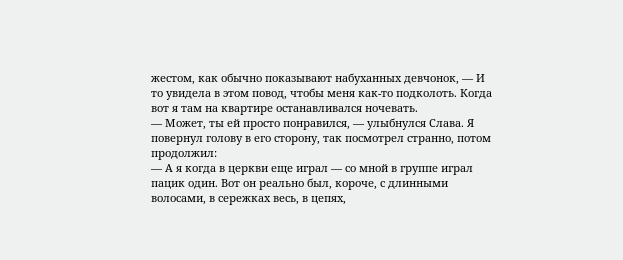жестом, как обычно показывают набуханных девчонок, — И то увидела в этом повод, чтобы меня как-то подколоть. Когда вот я там на квартире останавливался ночевать.
— Может, ты ей просто понравился, — улыбнулся Слава. Я повернул голову в его сторону, так посмотрел странно, потом продолжил:
— А я когда в церкви еще играл — со мной в группе играл пацик один. Вот он реально был, короче, с длинными волосами, в сережках весь, в цепях,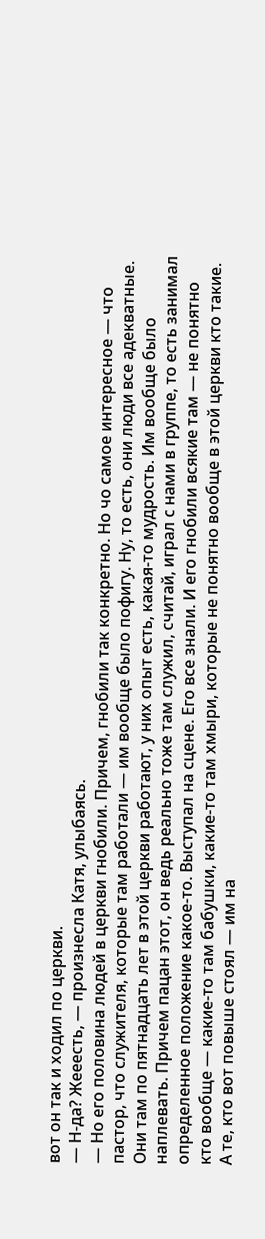вот он так и ходил по церкви.
— Н-да? Жееесть, — произнесла Катя, улыбаясь.
— Но его половина людей в церкви гнобили. Причем, гнобили так конкретно. Но чо самое интересное — что пастор, что служителя, которые там работали — им вообще было пофигу. Ну, то есть, они люди все адекватные. Они там по пятнадцать лет в этой церкви работают, у них опыт есть, какая-то мудрость. Им вообще было наплевать. Причем пацан этот, он ведь реально тоже там служил, считай, играл с нами в группе, то есть занимал определенное положение какое-то. Выступал на сцене. Его все знали. И его гнобили всякие там — не понятно кто вообще — какие-то там бабушки, какие-то там хмыри, которые не понятно вообще в этой церкви кто такие. А те, кто вот повыше стоял — им на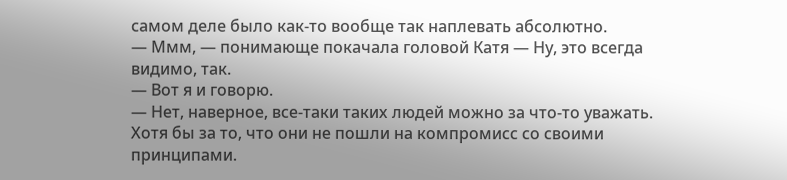самом деле было как-то вообще так наплевать абсолютно.
— Ммм, — понимающе покачала головой Катя — Ну, это всегда видимо, так.
— Вот я и говорю.
— Нет, наверное, все-таки таких людей можно за что-то уважать. Хотя бы за то, что они не пошли на компромисс со своими принципами.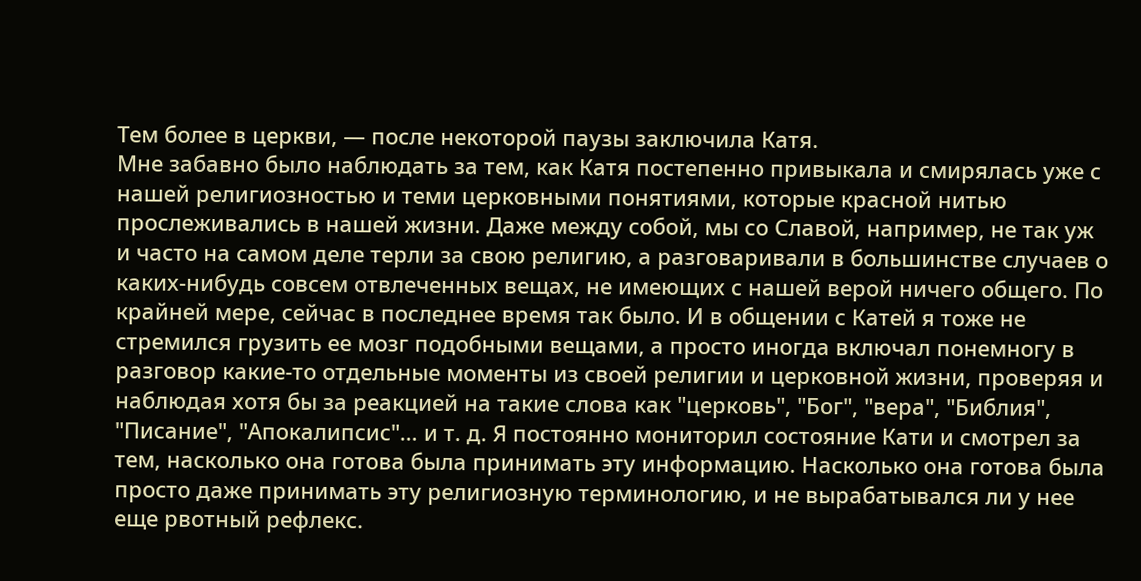Тем более в церкви, — после некоторой паузы заключила Катя.
Мне забавно было наблюдать за тем, как Катя постепенно привыкала и смирялась уже с нашей религиозностью и теми церковными понятиями, которые красной нитью прослеживались в нашей жизни. Даже между собой, мы со Славой, например, не так уж и часто на самом деле терли за свою религию, а разговаривали в большинстве случаев о каких-нибудь совсем отвлеченных вещах, не имеющих с нашей верой ничего общего. По крайней мере, сейчас в последнее время так было. И в общении с Катей я тоже не стремился грузить ее мозг подобными вещами, а просто иногда включал понемногу в разговор какие-то отдельные моменты из своей религии и церковной жизни, проверяя и наблюдая хотя бы за реакцией на такие слова как "церковь", "Бог", "вера", "Библия", "Писание", "Апокалипсис"… и т. д. Я постоянно мониторил состояние Кати и смотрел за тем, насколько она готова была принимать эту информацию. Насколько она готова была просто даже принимать эту религиозную терминологию, и не вырабатывался ли у нее еще рвотный рефлекс.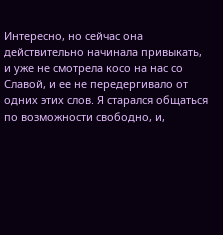Интересно, но сейчас она действительно начинала привыкать, и уже не смотрела косо на нас со Славой, и ее не передергивало от одних этих слов. Я старался общаться по возможности свободно, и,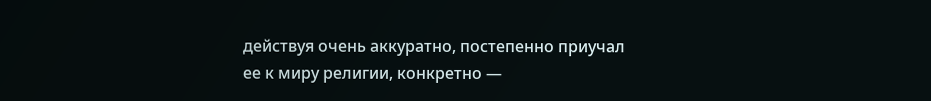действуя очень аккуратно, постепенно приучал ее к миру религии, конкретно —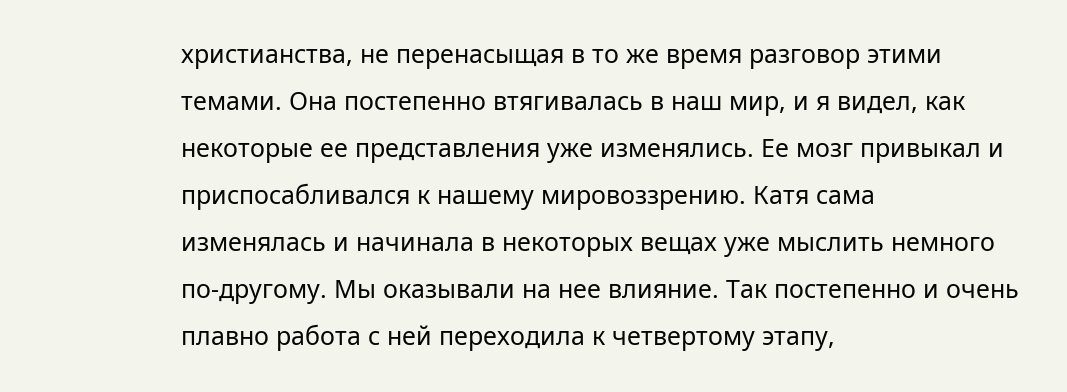христианства, не перенасыщая в то же время разговор этими темами. Она постепенно втягивалась в наш мир, и я видел, как некоторые ее представления уже изменялись. Ее мозг привыкал и приспосабливался к нашему мировоззрению. Катя сама изменялась и начинала в некоторых вещах уже мыслить немного по-другому. Мы оказывали на нее влияние. Так постепенно и очень плавно работа с ней переходила к четвертому этапу,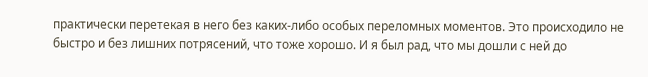практически перетекая в него без каких-либо особых переломных моментов. Это происходило не быстро и без лишних потрясений, что тоже хорошо. И я был рад, что мы дошли с ней до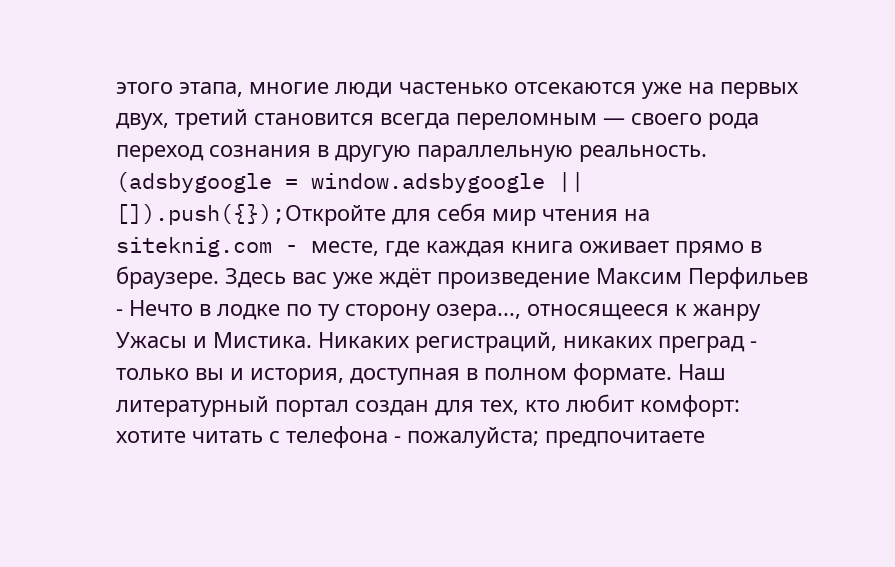этого этапа, многие люди частенько отсекаются уже на первых двух, третий становится всегда переломным — своего рода переход сознания в другую параллельную реальность.
(adsbygoogle = window.adsbygoogle || []).push({});Откройте для себя мир чтения на siteknig.com - месте, где каждая книга оживает прямо в браузере. Здесь вас уже ждёт произведение Максим Перфильев - Нечто в лодке по ту сторону озера..., относящееся к жанру Ужасы и Мистика. Никаких регистраций, никаких преград - только вы и история, доступная в полном формате. Наш литературный портал создан для тех, кто любит комфорт: хотите читать с телефона - пожалуйста; предпочитаете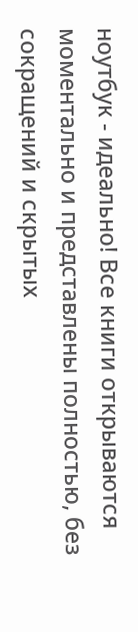ноутбук - идеально! Все книги открываются моментально и представлены полностью, без сокращений и скрытых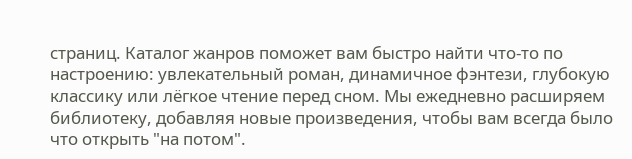страниц. Каталог жанров поможет вам быстро найти что-то по настроению: увлекательный роман, динамичное фэнтези, глубокую классику или лёгкое чтение перед сном. Мы ежедневно расширяем библиотеку, добавляя новые произведения, чтобы вам всегда было что открыть "на потом".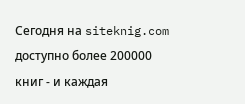Сегодня на siteknig.com доступно более 200000 книг - и каждая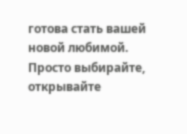готова стать вашей новой любимой. Просто выбирайте, открывайте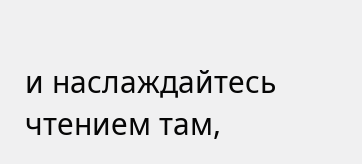и наслаждайтесь чтением там,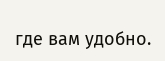где вам удобно.